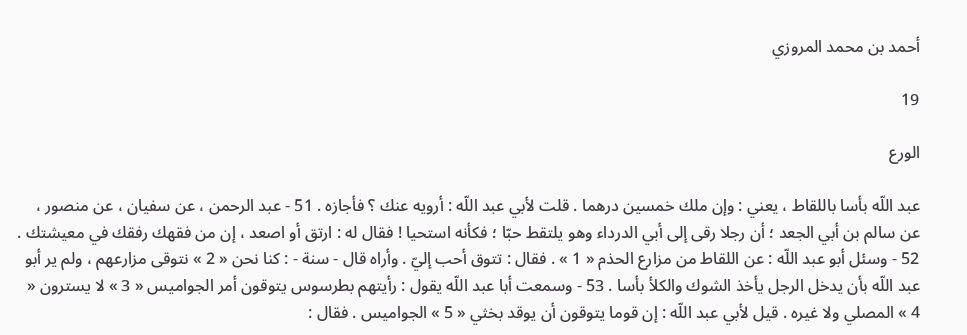أحمد بن محمد المروزي

19

الورع

عبد اللّه بأسا باللقاط ، يعني : وإن ملك خمسين درهما . قلت لأبي عبد اللّه : أرويه عنك ؟ فأجازه . 51 - عبد الرحمن ، عن سفيان ، عن منصور ، عن سالم بن أبي الجعد ؛ أن رجلا رقى إلى أبي الدرداء وهو يلتقط حبّا ؛ فكأنه استحيا ! فقال له : ارتق أو اصعد ، إن من فقهك رفقك في معيشتك . 52 - وسئل أبو عبد اللّه : عن اللقاط من مزارع الحذم « 1 » . فقال : تتوق أحب إليّ . وأراه قال - سنة - : كنا نحن « 2 » نتوقى مزارعهم ، ولم ير أبو عبد اللّه بأن يدخل الرجل يأخذ الشوك والكلأ بأسا . 53 - وسمعت أبا عبد اللّه يقول : رأيتهم بطرسوس يتوقون أمر الجواميس « 3 » لا يسترون « 4 » المصلي ولا غيره . قيل لأبي عبد اللّه : إن قوما يتوقون أن يوقد بخثي « 5 » الجواميس . فقال :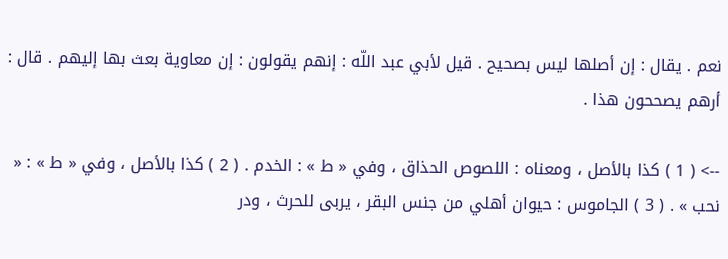نعم . يقال : إن أصلها ليس بصحيح . قيل لأبي عبد اللّه : إنهم يقولون : إن معاوية بعث بها إليهم . قال : أرهم يصححون هذا .

--> ( 1 ) كذا بالأصل ، ومعناه : اللصوص الحذاق ، وفي « ط » : الخدم . ( 2 ) كذا بالأصل ، وفي « ط » : « نحب » . ( 3 ) الجاموس : حيوان أهلي من جنس البقر ، يربى للحرث ، ودر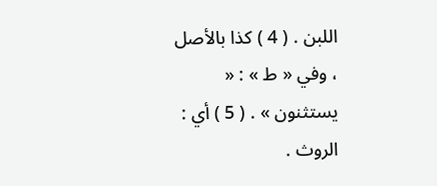اللبن . ( 4 ) كذا بالأصل ، وفي « ط » : « يستثنون » . ( 5 ) أي : الروث .